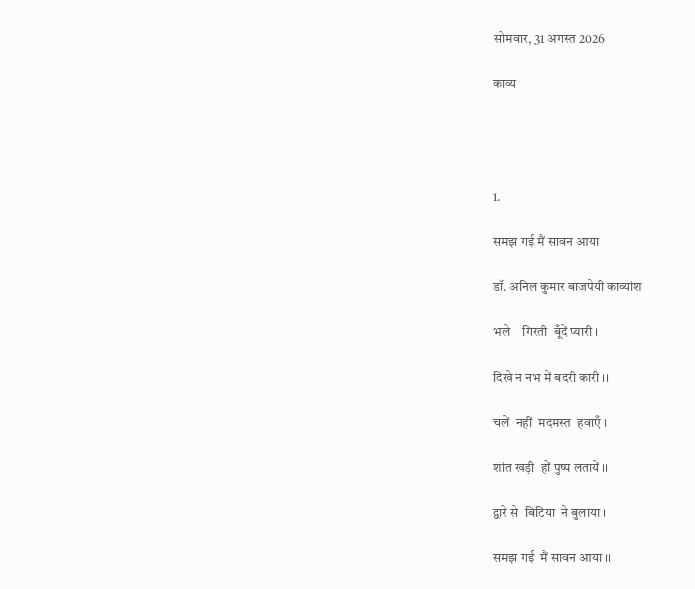सोमवार, 31 अगस्त 2026

काव्य




1.

समझ गई मैं सावन आया

डॉ. अनिल कुमार बाजपेयी काव्यांश

भले    गिरती  बूँदें प्यारी ।

दिखे न नभ में बदरी कारी ।।

चलें  नहीं  मदमस्त  हवाएँ ।

शांत खड़ी  हों पुष्प लतायें ।।

द्वारे से  बिटिया  ने बुलाया ।

समझ गई  मैं सावन आया ।।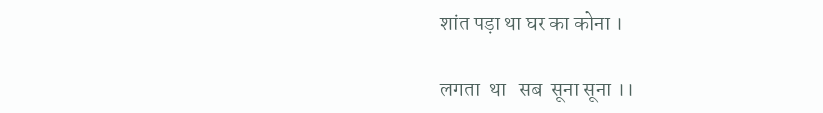शांत पड़ा था घर का कोना ।

लगता  था   सब  सूना सूना ।।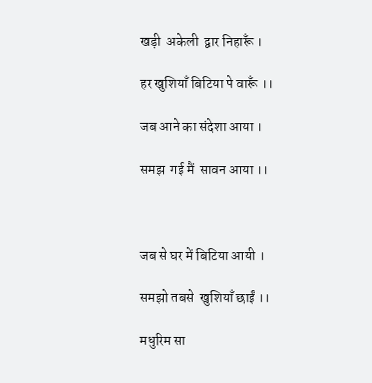खड़ी  अकेली  द्वार निहारूँ ।

हर खुशियाँ बिटिया पे वारूँ ।।

जब आने का संदेशा आया ।

समझ  गई मैं  सावन आया ।।



जब से घर में बिटिया आयी ।

समझो तबसे  खुशियाँ छाईं ।।

मधुरिम सा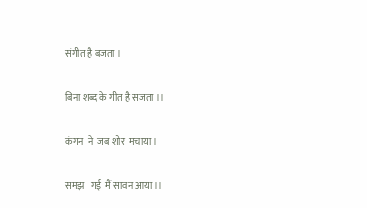संगीत है बजता ।

बिना शब्द के गीत है सजता ।।

कंगन  ने  जब शोर  मचाया ।

समझ   गई  मैं सावन आया ।।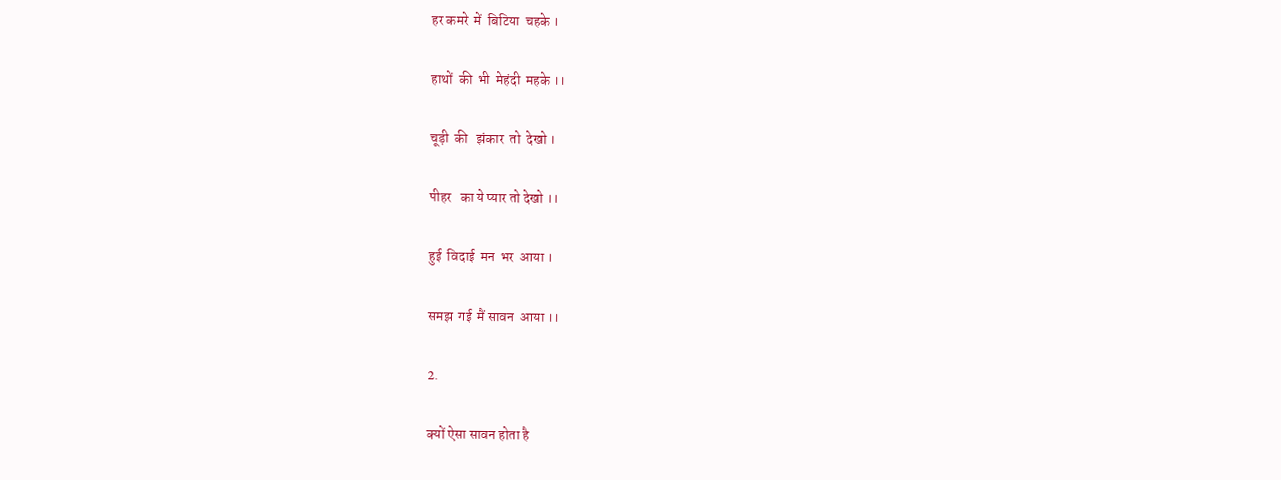हर कमरे  में  बिटिया  चहके ।

हाथों  की  भी  मेहंदी  महके ।।

चूड़ी  की   झंकार  तो  देखो ।

पीहर   का ये प्यार तो देखो ।।

हुई  विदाई  मन  भर  आया ।

समझ  गई  मैं सावन  आया ।।

2.

क्यों ऐसा सावन होता है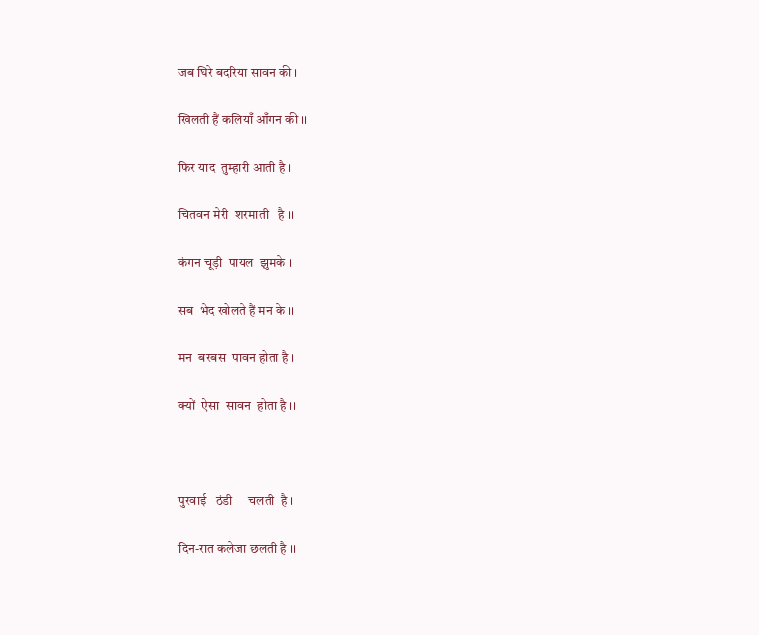जब घिरे बदरिया सावन की ।

खिलती हैं कलियाँ आँगन की ।।

फिर याद  तुम्हारी आती है ।

चितवन मेरी  शरमाती   है ।।

कंगन चूड़ी  पायल  झुमके ।

सब  भेद खोलते हैं मन के ।।

मन  बरबस  पावन होता है ।

क्यों  ऐसा  सावन  होता है ।।



पुरवाई   ठंडी     चलती  है ।

दिन-रात कलेजा छलती है ।।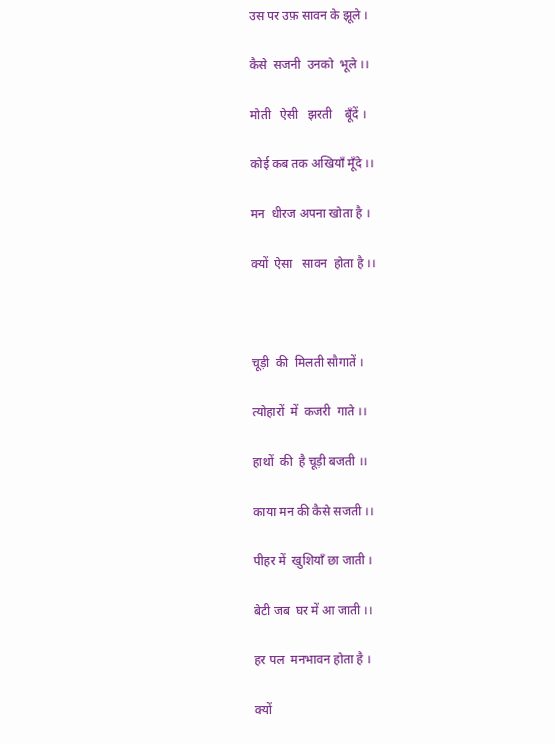उस पर उफ़ सावन के झूले ।

कैसे  सजनी  उनको  भूले ।।

मोती   ऐसी   झरती    बूँदें ।

कोई कब तक अखियाँ मूँदे ।।

मन  धीरज अपना खोता है ।

क्यों  ऐसा   सावन  होता है ।।



चूड़ी  की  मिलती सौगातें ।

त्योहारों  में  कजरी  गाते ।।

हाथों  की  है चूड़ी बजती ।।

काया मन की कैसे सजती ।।

पीहर में  खुशियाँ छा जाती ।

बेटी जब  घर में आ जाती ।।

हर पल  मनभावन होता है ।

क्यों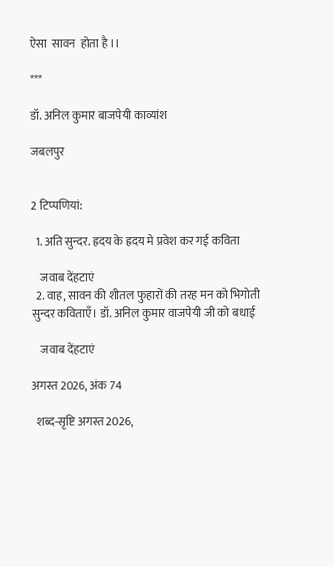ऐसा  सावन  होता है ।।

***

डॉ. अनिल कुमार बाजपेयी काव्यांश

जबलपुर


2 टिप्‍पणियां:

  1. अति सुन्दर. ह्रदय के ह्रदय मे प्रवेश कर गई कविता

    जवाब देंहटाएं
  2. वाह, सावन की शीतल फुहारों की तरह मन को भिगोती सुन्दर कविताएँ। डॉ. अनिल कुमार वाजपेयी जी को बधाई

    जवाब देंहटाएं

अगस्त 2026, अंक 74

  शब्द-सृष्टि अगस्त 2026,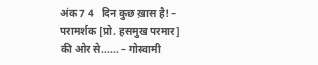अंक 7 4   दिन कुछ ख़ास है! – परामर्शक [प्रो. हसमुख परमार] की ओर से...... – गोस्वामी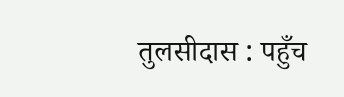तुलसीदास : पहुँच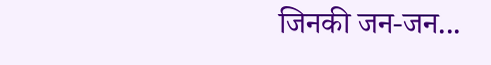जिनकी जन-जन...